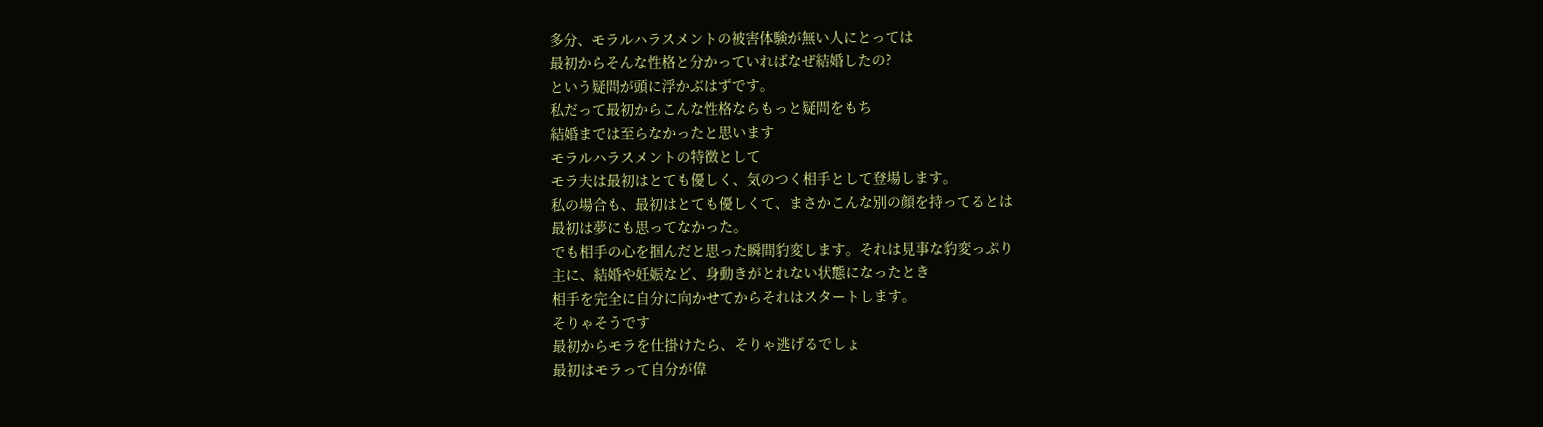多分、モラルハラスメントの被害体験が無い人にとっては
最初からそんな性格と分かっていればなぜ結婚したの?
という疑問が頭に浮かぶはずです。
私だって最初からこんな性格ならもっと疑問をもち
結婚までは至らなかったと思います
モラルハラスメントの特徴として
モラ夫は最初はとても優しく、気のつく相手として登場します。
私の場合も、最初はとても優しくて、まさかこんな別の顔を持ってるとは
最初は夢にも思ってなかった。
でも相手の心を掴んだと思った瞬間豹変します。それは見事な豹変っぷり
主に、結婚や妊娠など、身動きがとれない状態になったとき
相手を完全に自分に向かせてからそれはスタートします。
そりゃそうです
最初からモラを仕掛けたら、そりゃ逃げるでしょ
最初はモラって自分が偉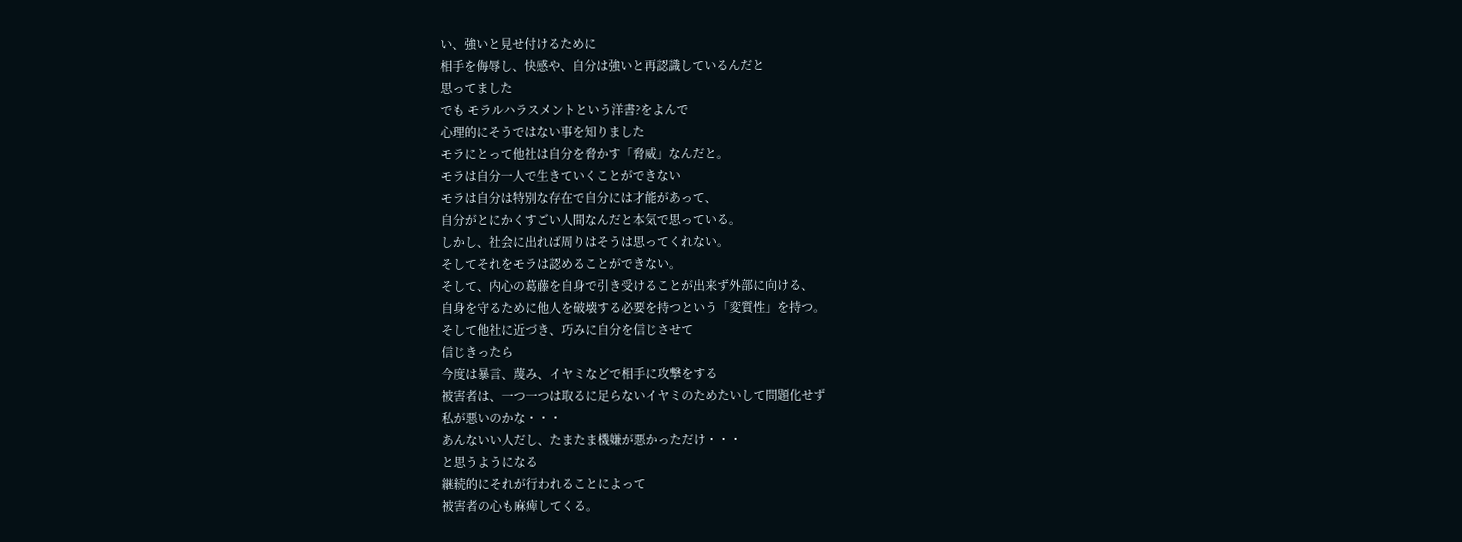い、強いと見せ付けるために
相手を侮辱し、快感や、自分は強いと再認識しているんだと
思ってました
でも モラルハラスメントという洋書?をよんで
心理的にそうではない事を知りました
モラにとって他社は自分を脅かす「脅威」なんだと。
モラは自分一人で生きていくことができない
モラは自分は特別な存在で自分には才能があって、
自分がとにかくすごい人間なんだと本気で思っている。
しかし、社会に出れば周りはそうは思ってくれない。
そしてそれをモラは認めることができない。
そして、内心の葛藤を自身で引き受けることが出来ず外部に向ける、
自身を守るために他人を破壊する必要を持つという「変質性」を持つ。
そして他社に近づき、巧みに自分を信じさせて
信じきったら
今度は暴言、蔑み、イヤミなどで相手に攻撃をする
被害者は、一つ一つは取るに足らないイヤミのためたいして問題化せず
私が悪いのかな・・・
あんないい人だし、たまたま機嫌が悪かっただけ・・・
と思うようになる
継続的にそれが行われることによって
被害者の心も麻痺してくる。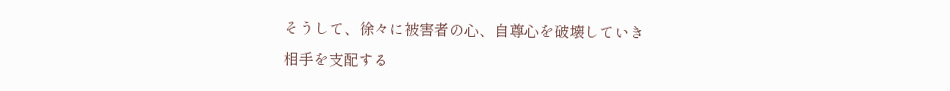そうして、徐々に被害者の心、自尊心を破壊していき
相手を支配する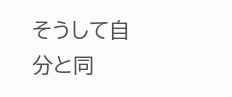そうして自分と同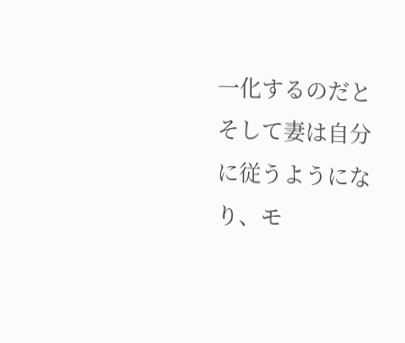一化するのだと
そして妻は自分に従うようになり、モ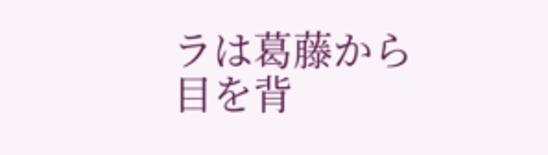ラは葛藤から目を背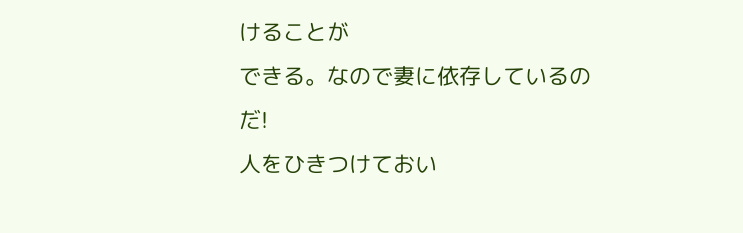けることが
できる。なので妻に依存しているのだ!
人をひきつけておい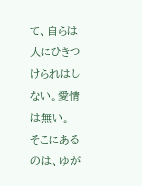て、自らは人にひきつけられはしない。愛情は無い。
そこにあるのは、ゆが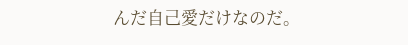んだ自己愛だけなのだ。